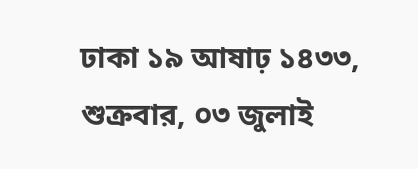ঢাকা ১৯ আষাঢ় ১৪৩৩, শুক্রবার, ০৩ জুলাই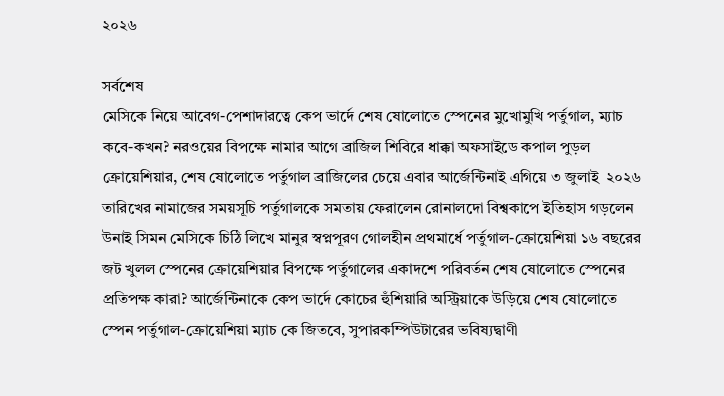২০২৬

সর্বশেষ
মেসিকে নিয়ে আবেগ-পেশাদারত্বে কেপ ভার্দে শেষ ষোলোতে স্পেনের মুখোমুখি পর্তুগাল, ম্যাচ কবে-কখন? নরওয়ের বিপক্ষে নামার আগে ব্রাজিল শিবিরে ধাক্কা অফসাইডে কপাল পুড়ল ক্রোয়েশিয়ার, শেষ ষোলোতে পর্তুগাল ব্রাজিলের চেয়ে এবার আর্জেন্টিনাই এগিয়ে ৩ জুলাই  ২০২৬ তারিখের নামাজের সময়সূচি পর্তুগালকে সমতায় ফেরালেন রোনালদো বিশ্বকাপে ইতিহাস গড়লেন উনাই সিমন মেসিকে চিঠি লিখে মানুর স্বপ্নপূরণ গোলহীন প্রথমার্ধে পর্তুগাল-ক্রোয়েশিয়া ১৬ বছরের জট খুলল স্পেনের ক্রোয়েশিয়ার বিপক্ষে পর্তুগালের একাদশে পরিবর্তন শেষ ষোলোতে স্পেনের প্রতিপক্ষ কারা? আর্জেন্টিনাকে কেপ ভার্দে কোচের হুঁশিয়ারি অস্ট্রিয়াকে উড়িয়ে শেষ ষোলোতে স্পেন পর্তুগাল-ক্রোয়েশিয়া ম্যাচ কে জিতবে, সুপারকম্পিউটারের ভবিষ্যদ্বাণী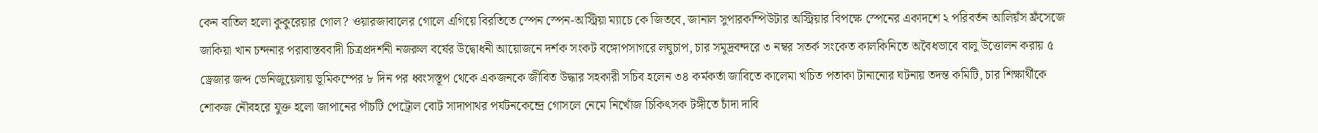কেন বাতিল হলো কুকুরেয়ার গোল? ওয়ারজাবালের গোলে এগিয়ে বিরতিতে স্পেন স্পেন-অস্ট্রিয়া ম্যাচে কে জিতবে, জানাল সুপারকম্পিউটার অস্ট্রিয়ার বিপক্ষে স্পেনের একাদশে ২ পরিবর্তন আলিয়ঁস ফ্রঁসেজে জাকিয়া খান চন্দনার পরাবাস্তববাদী চিত্রপ্রদর্শনী নজরুল বর্ষের উদ্বোধনী আয়োজনে দর্শক সংকট বঙ্গোপসাগরে লঘুচাপ, চার সমুদ্রবন্দরে ৩ নম্বর সতর্ক সংকেত কালকিনিতে অবৈধভাবে বালু উত্তোলন করায় ৫ ড্রেজার জব্দ ভেনিজুয়েলায় ভূমিকম্পের ৮ দিন পর ধ্বংসস্তূপ থেকে একজনকে জীবিত উদ্ধার সহকারী সচিব হলেন ৩৪ কর্মকর্তা জাবিতে কালেমা খচিত পতাকা টানানোর ঘটনায় তদন্ত কমিটি, চার শিক্ষার্থীকে শোকজ নৌবহরে যুক্ত হলো জাপানের পাঁচটি পেট্রোল বোট সাদাপাথর পর্যটনকেন্দ্রে গোসলে নেমে নিখোঁজ চিকিৎসক টঙ্গীতে চাঁদা দাবি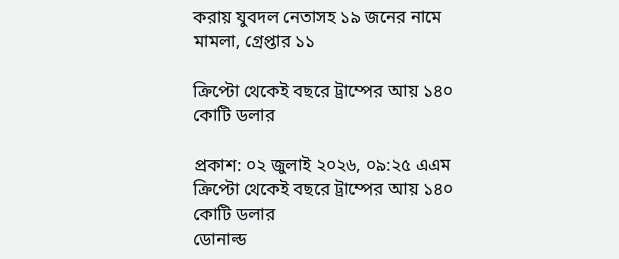করায় যুবদল নেতাসহ ১৯ জনের নামে মামলা, গ্রেপ্তার ১১

ক্রিপ্টো থেকেই বছরে ট্রাম্পের আয় ১৪০ কোটি ডলার

প্রকাশ: ০২ জুলাই ২০২৬, ০৯:২৫ এএম
ক্রিপ্টো থেকেই বছরে ট্রাম্পের আয় ১৪০ কোটি ডলার
ডোনাল্ড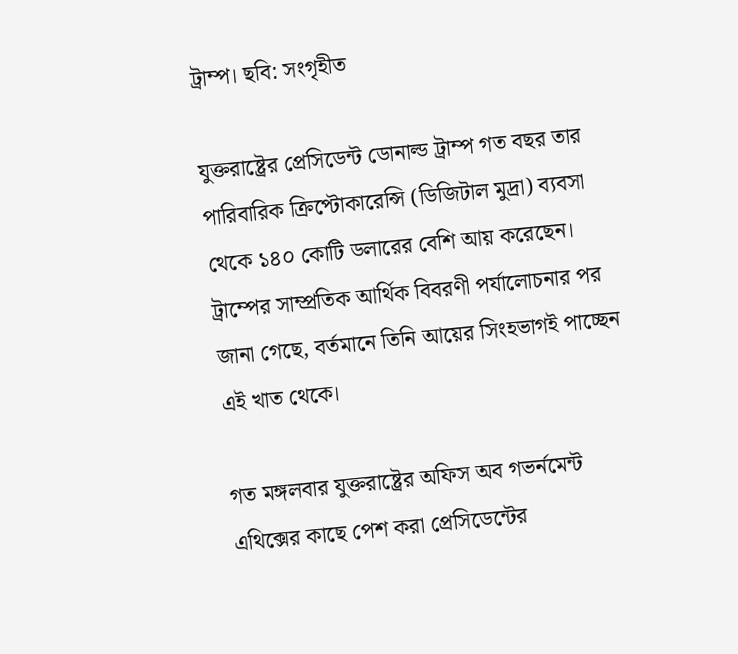ট্রাম্প। ছবি: সংগৃহীত

যুক্তরাষ্ট্রের প্রেসিডেন্ট ডোনাল্ড ট্রাম্প গত বছর তার পারিবারিক ক্রিপ্টোকারেন্সি (ডিজিটাল মুদ্রা) ব্যবসা থেকে ১৪০ কোটি ডলারের বেশি আয় করেছেন। ট্রাম্পের সাম্প্রতিক আর্থিক বিবরণী পর্যালোচনার পর জানা গেছে, বর্তমানে তিনি আয়ের সিংহভাগই পাচ্ছেন এই খাত থেকে।

গত মঙ্গলবার যুক্তরাষ্ট্রের অফিস অব গভর্নমেন্ট এথিক্সের কাছে পেশ করা প্রেসিডেন্টের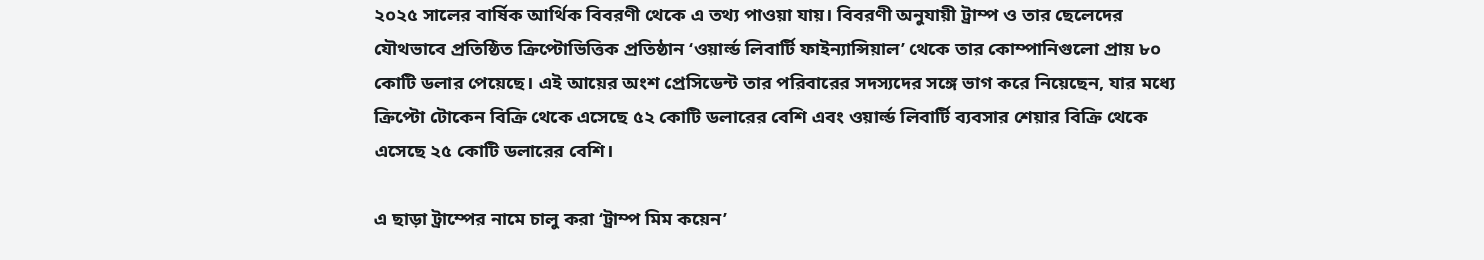২০২৫ সালের বার্ষিক আর্থিক বিবরণী থেকে এ তথ্য পাওয়া যায়। বিবরণী অনুযায়ী ট্রাম্প ও তার ছেলেদের যৌথভাবে প্রতিষ্ঠিত ক্রিপ্টোভিত্তিক প্রতিষ্ঠান ‘ওয়ার্ল্ড লিবার্টি ফাইন্যান্সিয়াল’ থেকে তার কোম্পানিগুলো প্রায় ৮০ কোটি ডলার পেয়েছে। এই আয়ের অংশ প্রেসিডেন্ট তার পরিবারের সদস্যদের সঙ্গে ভাগ করে নিয়েছেন, যার মধ্যে ক্রিপ্টো টোকেন বিক্রি থেকে এসেছে ৫২ কোটি ডলারের বেশি এবং ওয়ার্ল্ড লিবার্টি ব্যবসার শেয়ার বিক্রি থেকে এসেছে ২৫ কোটি ডলারের বেশি।

এ ছাড়া ট্রাম্পের নামে চালু করা ‘ট্রাম্প মিম কয়েন’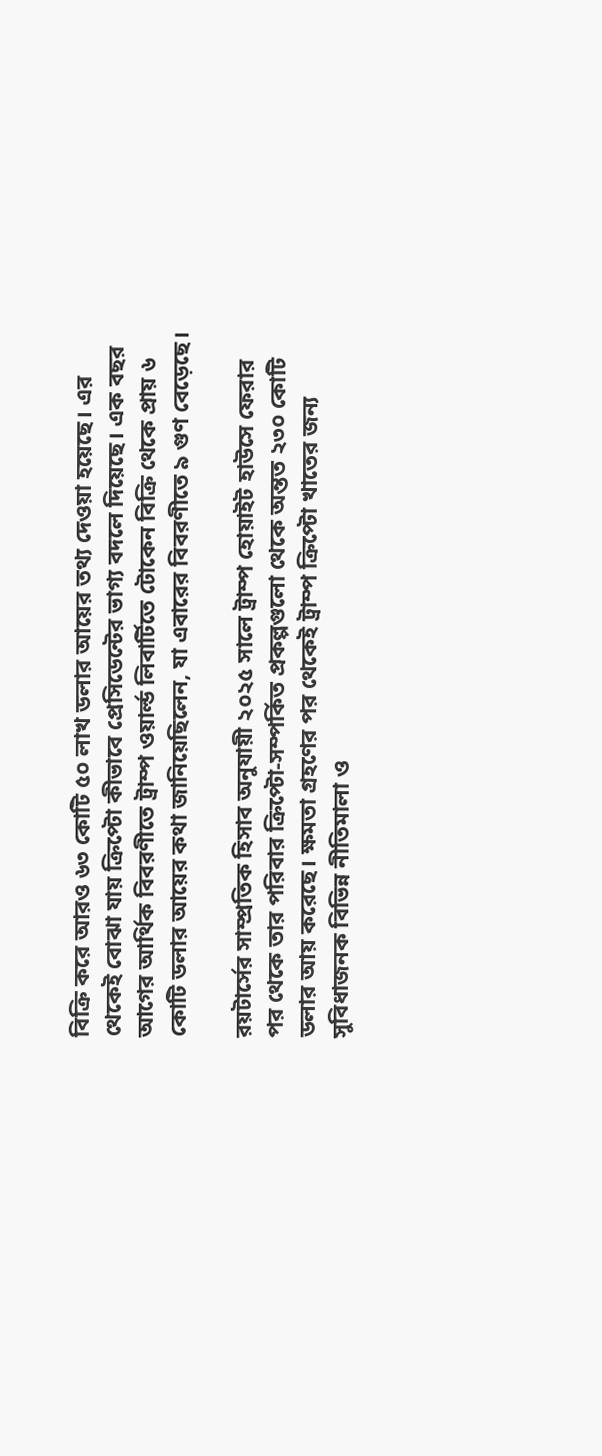বিক্রি করে আরও ৬৩ কোটি ৫০ লাখ ডলার আয়ের তথ্য দেওয়া হয়েছে। এর থেকেই বোঝা যায় ক্রিপ্টো কীভাবে প্রেসিডেন্টের ভাগ্য বদলে দিয়েছে। এক বছর আগের আর্থিক বিবরণীতে ট্রাম্প ওয়ার্ল্ড লিবার্টিতে টোকেন বিক্রি থেকে প্রায় ৬ কোটি ডলার আয়ের কথা জানিয়েছিলেন, যা এবারের বিবরণীতে ৯ গুণ বেড়েছে।

রয়টার্সের সাম্প্রতিক হিসাব অনুযায়ী ২০২৫ সালে ট্রাম্প হোয়াইট হাউসে ফেরার পর থেকে তার পরিবার ক্রিপ্টো-সম্পর্কিত প্রকল্পগুলো থেকে অন্তত ২৩০ কোটি ডলার আয় করেছে। ক্ষমতা গ্রহণের পর থেকেই ট্রাম্প ক্রিপ্টো খাতের জন্য সুবিধাজনক বিভিন্ন নীতিমালা ও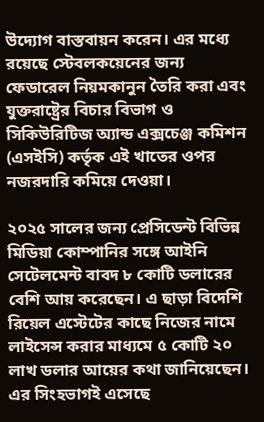উদ্যোগ বাস্তবায়ন করেন। এর মধ্যে রয়েছে স্টেবলকয়েনের জন্য ফেডারেল নিয়মকানুন তৈরি করা এবং যুক্তরাষ্ট্রের বিচার বিভাগ ও সিকিউরিটিজ অ্যান্ড এক্সচেঞ্জ কমিশন (এসইসি) কর্তৃক এই খাতের ওপর নজরদারি কমিয়ে দেওয়া।

২০২৫ সালের জন্য প্রেসিডেন্ট বিভিন্ন মিডিয়া কোম্পানির সঙ্গে আইনি সেটেলমেন্ট বাবদ ৮ কোটি ডলারের বেশি আয় করেছেন। এ ছাড়া বিদেশি রিয়েল এস্টেটের কাছে নিজের নামে লাইসেন্স করার মাধ্যমে ৫ কোটি ২০ লাখ ডলার আয়ের কথা জানিয়েছেন। এর সিংহভাগই এসেছে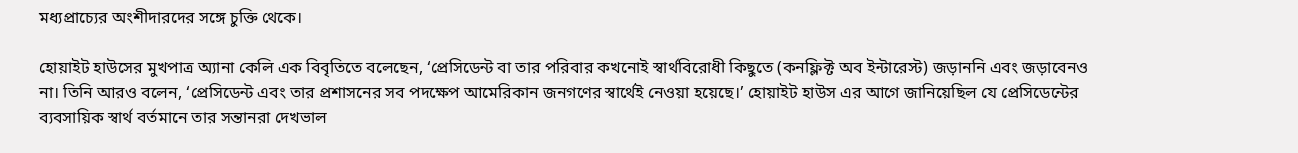মধ্যপ্রাচ্যের অংশীদারদের সঙ্গে চুক্তি থেকে।

হোয়াইট হাউসের মুখপাত্র অ্যানা কেলি এক বিবৃতিতে বলেছেন, ‘প্রেসিডেন্ট বা তার পরিবার কখনোই স্বার্থবিরোধী কিছুতে (কনফ্লিক্ট অব ইন্টারেস্ট) জড়াননি এবং জড়াবেনও না। তিনি আরও বলেন, ‘প্রেসিডেন্ট এবং তার প্রশাসনের সব পদক্ষেপ আমেরিকান জনগণের স্বার্থেই নেওয়া হয়েছে।’ হোয়াইট হাউস এর আগে জানিয়েছিল যে প্রেসিডেন্টের ব্যবসায়িক স্বার্থ বর্তমানে তার সন্তানরা দেখভাল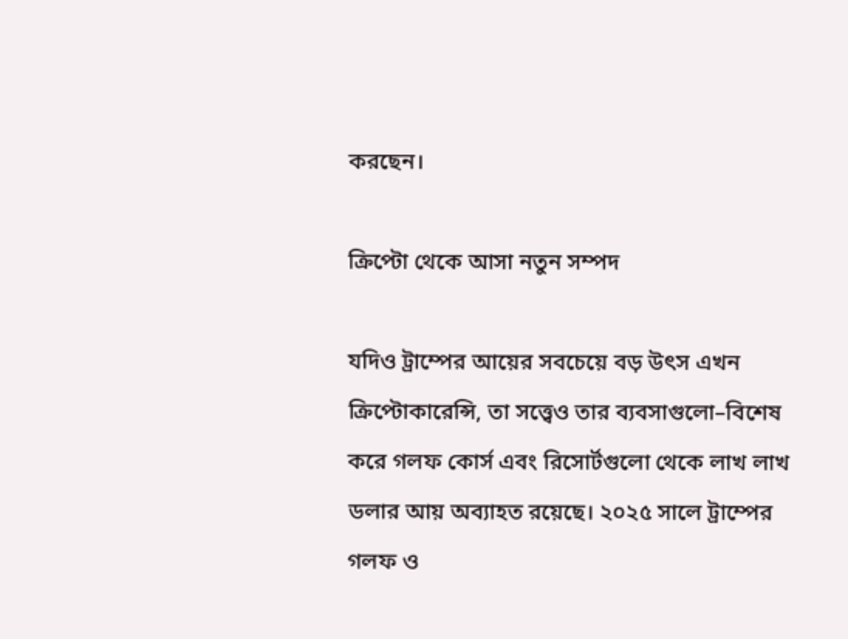করছেন।

ক্রিপ্টো থেকে আসা নতুন সম্পদ

যদিও ট্রাম্পের আয়ের সবচেয়ে বড় উৎস এখন ক্রিপ্টোকারেন্সি, তা সত্ত্বেও তার ব্যবসাগুলো–বিশেষ করে গলফ কোর্স এবং রিসোর্টগুলো থেকে লাখ লাখ ডলার আয় অব্যাহত রয়েছে। ২০২৫ সালে ট্রাম্পের গলফ ও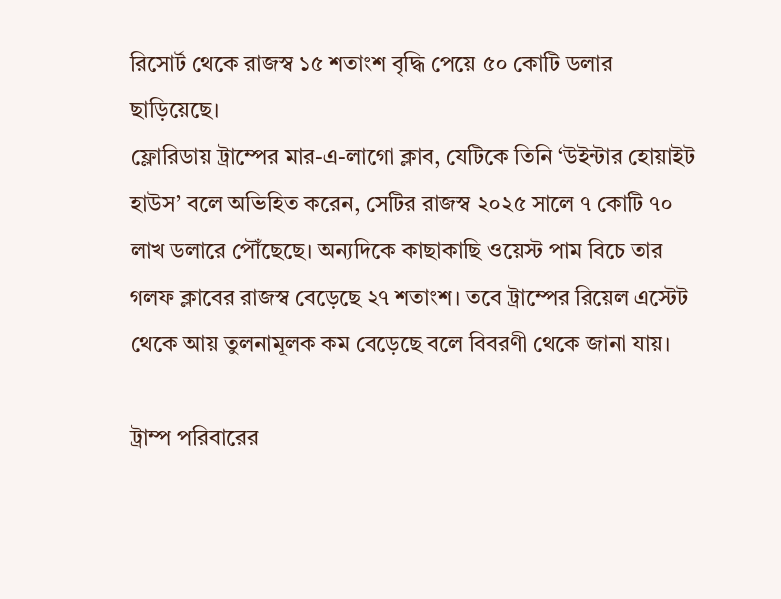রিসোর্ট থেকে রাজস্ব ১৫ শতাংশ বৃদ্ধি পেয়ে ৫০ কোটি ডলার ছাড়িয়েছে।
ফ্লোরিডায় ট্রাম্পের মার-এ-লাগো ক্লাব, যেটিকে তিনি ‘উইন্টার হোয়াইট হাউস’ বলে অভিহিত করেন, সেটির রাজস্ব ২০২৫ সালে ৭ কোটি ৭০ লাখ ডলারে পৌঁছেছে। অন্যদিকে কাছাকাছি ওয়েস্ট পাম বিচে তার গলফ ক্লাবের রাজস্ব বেড়েছে ২৭ শতাংশ। তবে ট্রাম্পের রিয়েল এস্টেট থেকে আয় তুলনামূলক কম বেড়েছে বলে বিবরণী থেকে জানা যায়।

ট্রাম্প পরিবারের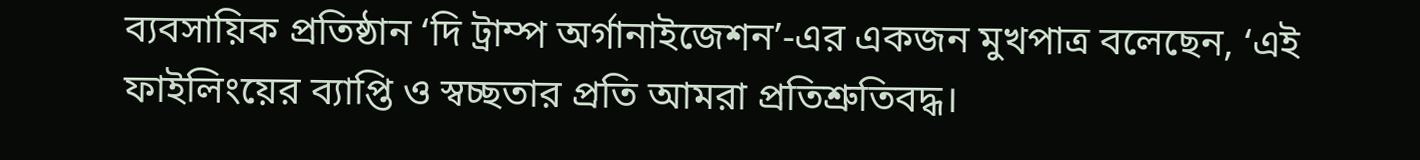ব্যবসায়িক প্রতিষ্ঠান ‘দি ট্রাম্প অর্গানাইজেশন’-এর একজন মুখপাত্র বলেছেন, ‘এই ফাইলিংয়ের ব্যাপ্তি ও স্বচ্ছতার প্রতি আমরা প্রতিশ্রুতিবদ্ধ।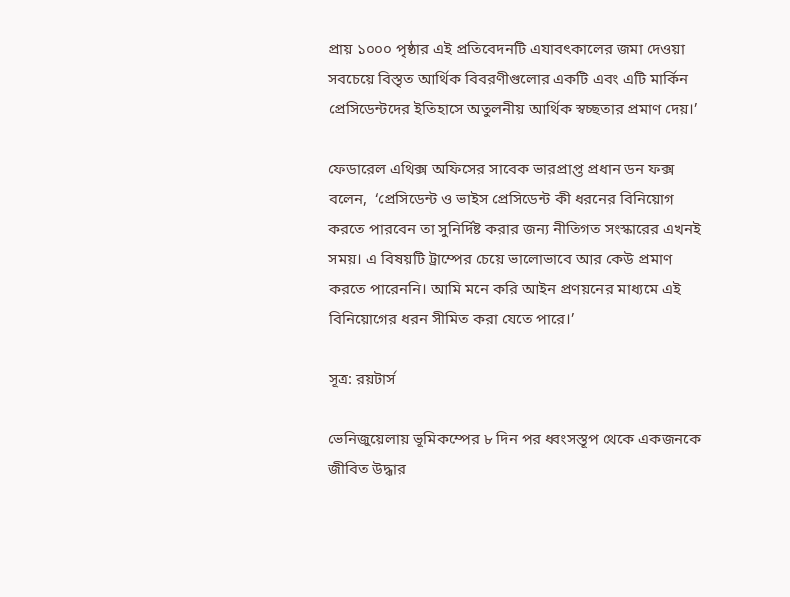প্রায় ১০০০ পৃষ্ঠার এই প্রতিবেদনটি এযাবৎকালের জমা দেওয়া সবচেয়ে বিস্তৃত আর্থিক বিবরণীগুলোর একটি এবং এটি মার্কিন প্রেসিডেন্টদের ইতিহাসে অতুলনীয় আর্থিক স্বচ্ছতার প্রমাণ দেয়।’

ফেডারেল এথিক্স অফিসের সাবেক ভারপ্রাপ্ত প্রধান ডন ফক্স বলেন,  ‘প্রেসিডেন্ট ও ভাইস প্রেসিডেন্ট কী ধরনের বিনিয়োগ করতে পারবেন তা সুনির্দিষ্ট করার জন্য নীতিগত সংস্কারের এখনই সময়। এ বিষয়টি ট্রাম্পের চেয়ে ভালোভাবে আর কেউ প্রমাণ করতে পারেননি। আমি মনে করি আইন প্রণয়নের মাধ্যমে এই বিনিয়োগের ধরন সীমিত করা যেতে পারে।’

সূত্র: রয়টার্স

ভেনিজুয়েলায় ভূমিকম্পের ৮ দিন পর ধ্বংসস্তূপ থেকে একজনকে জীবিত উদ্ধার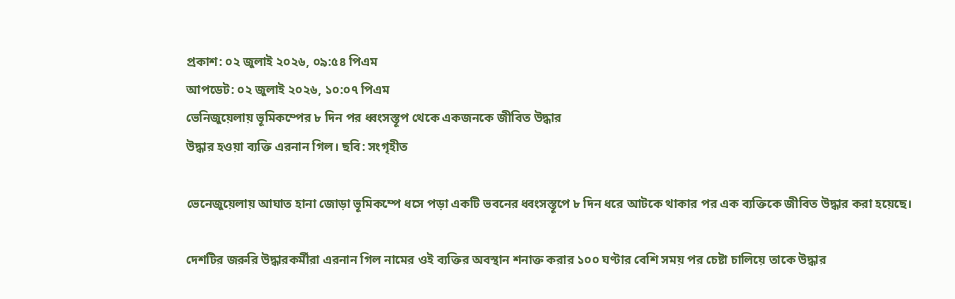প্রকাশ: ০২ জুলাই ২০২৬, ০৯:৫৪ পিএম
আপডেট: ০২ জুলাই ২০২৬, ১০:০৭ পিএম
ভেনিজুয়েলায় ভূমিকম্পের ৮ দিন পর ধ্বংসস্তূপ থেকে একজনকে জীবিত উদ্ধার
উদ্ধার হওয়া ব্যক্তি এরনান গিল। ছবি: সংগৃহীত

ভেনেজুয়েলায় আঘাত হানা জোড়া ভূমিকম্পে ধসে পড়া একটি ভবনের ধ্বংসস্তূপে ৮ দিন ধরে আটকে থাকার পর এক ব্যক্তিকে জীবিত উদ্ধার করা হয়েছে।

দেশটির জরুরি উদ্ধারকর্মীরা এরনান গিল নামের ওই ব্যক্তির অবস্থান শনাক্ত করার ১০০ ঘণ্টার বেশি সময় পর চেষ্টা চালিয়ে তাকে উদ্ধার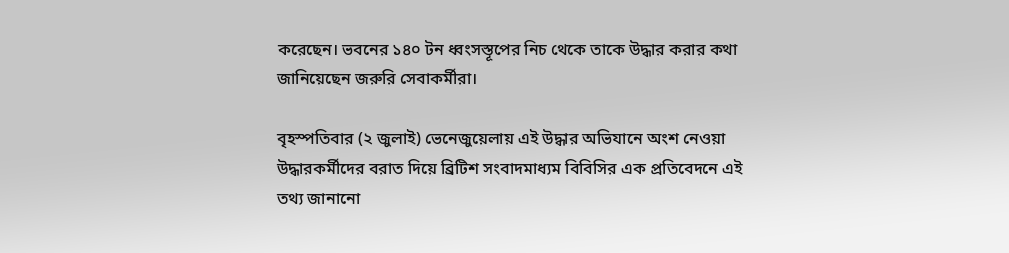করেছেন। ভবনের ১৪০ টন ধ্বংসস্তূপের নিচ থেকে তাকে উদ্ধার করার কথা জানিয়েছেন জরুরি সেবাকর্মীরা।

বৃহস্পতিবার (২ জুলাই) ভেনেজুয়েলায় এই উদ্ধার অভিযানে অংশ নেওয়া উদ্ধারকর্মীদের বরাত দিয়ে ব্রিটিশ সংবাদমাধ্যম বিবিসির এক প্রতিবেদনে এই তথ্য জানানো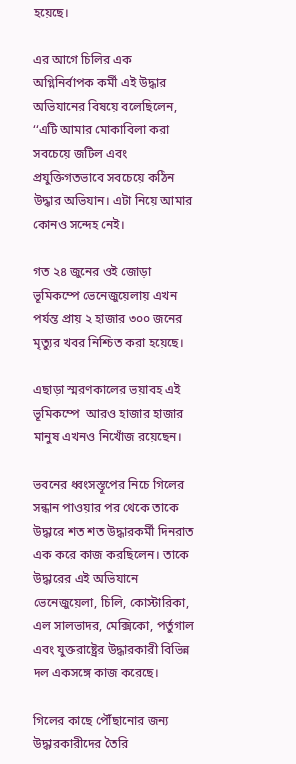হয়েছে।

এর আগে চিলির এক অগ্নিনির্বাপক কর্মী এই উদ্ধার অভিযানের বিষয়ে বলেছিলেন, ‘‘এটি আমার মোকাবিলা করা সবচেয়ে জটিল এবং প্রযুক্তিগতভাবে সবচেয়ে কঠিন উদ্ধার অভিযান। এটা নিয়ে আমার কোনও সন্দেহ নেই।

গত ২৪ জুনের ওই জোড়া ভূমিকম্পে ভেনেজুয়েলায় এখন পর্যন্ত প্রায় ২ হাজার ৩০০ জনের মৃত্যুর খবর নিশ্চিত করা হয়েছে।

এছাড়া স্মরণকালের ভয়াবহ এই ভূমিকম্পে  আরও হাজার হাজার মানুষ এখনও নিখোঁজ রয়েছেন।

ভবনের ধ্বংসস্তূপের নিচে গিলের সন্ধান পাওয়ার পর থেকে তাকে উদ্ধারে শত শত উদ্ধারকর্মী দিনরাত এক করে কাজ করছিলেন। তাকে উদ্ধারের এই অভিযানে ভেনেজুয়েলা, চিলি, কোস্টারিকা, এল সালভাদর, মেক্সিকো, পর্তুগাল এবং যুক্তরাষ্ট্রের উদ্ধারকারী বিভিন্ন দল একসঙ্গে কাজ করেছে।

গিলের কাছে পৌঁছানোর জন্য উদ্ধারকারীদের তৈরি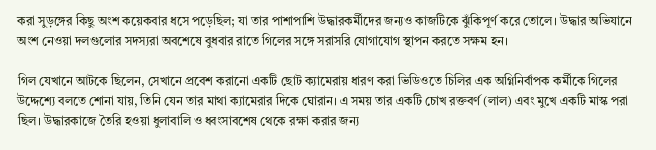করা সুড়ঙ্গের কিছু অংশ কয়েকবার ধসে পড়েছিল; যা তার পাশাপাশি উদ্ধারকর্মীদের জন্যও কাজটিকে ঝুঁকিপূর্ণ করে তোলে। উদ্ধার অভিযানে অংশ নেওয়া দলগুলোর সদস্যরা অবশেষে বুধবার রাতে গিলের সঙ্গে সরাসরি যোগাযোগ স্থাপন করতে সক্ষম হন।

গিল যেখানে আটকে ছিলেন, সেখানে প্রবেশ করানো একটি ছোট ক্যামেরায় ধারণ করা ভিডিওতে চিলির এক অগ্নিনির্বাপক কর্মীকে গিলের উদ্দেশ্যে বলতে শোনা যায়, তিনি যেন তার মাথা ক্যামেরার দিকে ঘোরান। এ সময় তার একটি চোখ রক্তবর্ণ (লাল) এবং মুখে একটি মাস্ক পরা ছিল। উদ্ধারকাজে তৈরি হওয়া ধুলাবালি ও ধ্বংসাবশেষ থেকে রক্ষা করার জন্য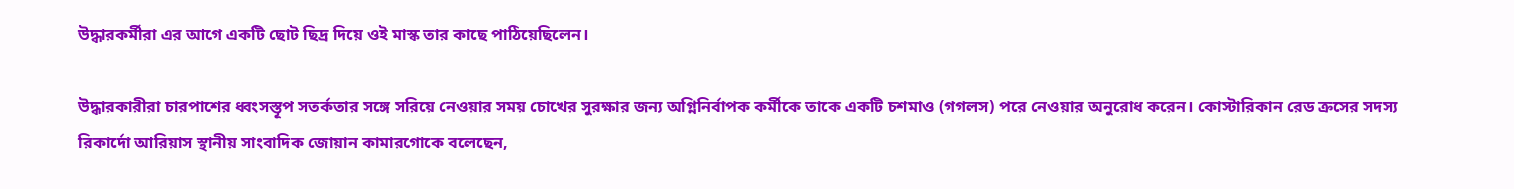উদ্ধারকর্মীরা এর আগে একটি ছোট ছিদ্র দিয়ে ওই মাস্ক তার কাছে পাঠিয়েছিলেন।

উদ্ধারকারীরা চারপাশের ধ্বংসস্তূপ সতর্কতার সঙ্গে সরিয়ে নেওয়ার সময় চোখের সুরক্ষার জন্য অগ্নিনির্বাপক কর্মীকে তাকে একটি চশমাও (গগলস) পরে নেওয়ার অনুরোধ করেন। কোস্টারিকান রেড ক্রসের সদস্য রিকার্দো আরিয়াস স্থানীয় সাংবাদিক জোয়ান কামারগোকে বলেছেন,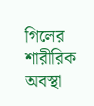গিলের শারীরিক অবস্থা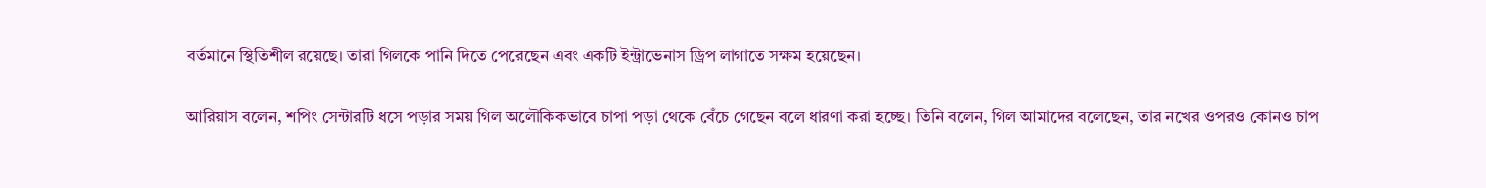বর্তমানে স্থিতিশীল রয়েছে। তারা গিলকে পানি দিতে পেরেছেন এবং একটি ইন্ট্রাভেনাস ড্রিপ লাগাতে সক্ষম হয়েছেন।

আরিয়াস বলেন, শপিং সেন্টারটি ধসে পড়ার সময় গিল অলৌকিকভাবে চাপা পড়া থেকে বেঁচে গেছেন বলে ধারণা করা হচ্ছে। তিনি বলেন, গিল আমাদের বলেছেন, তার নখের ওপরও কোনও চাপ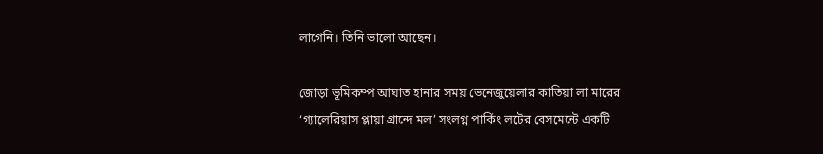লাগেনি। তিনি ভালো আছেন।

জোড়া ভূমিকম্প আঘাত হানার সময় ভেনেজুয়েলার কাতিয়া লা মারের ‘গ্যালেরিয়াস প্লায়া গ্রান্দে মল’ সংলগ্ন পার্কিং লটের বেসমেন্টে একটি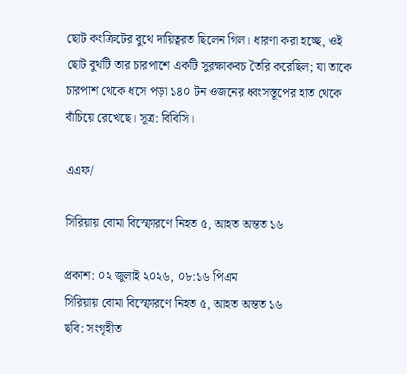ছোট কংক্রিটের বুথে দায়িত্বরত ছিলেন গিল। ধারণা করা হচ্ছে, ওই ছোট বুথটি তার চারপাশে একটি সুরক্ষাকবচ তৈরি করেছিল; যা তাকে চারপাশ থেকে ধসে পড়া ১৪০ টন ওজনের ধ্বংসস্তূপের হাত থেকে বাঁচিয়ে রেখেছে। সূত্র: বিবিসি।

এএফ/

সিরিয়ায় বোমা বিস্ফোরণে নিহত ৫, আহত অন্তত ১৬

প্রকাশ: ০২ জুলাই ২০২৬, ০৮:১৬ পিএম
সিরিয়ায় বোমা বিস্ফোরণে নিহত ৫, আহত অন্তত ১৬
ছবি: সংগৃহীত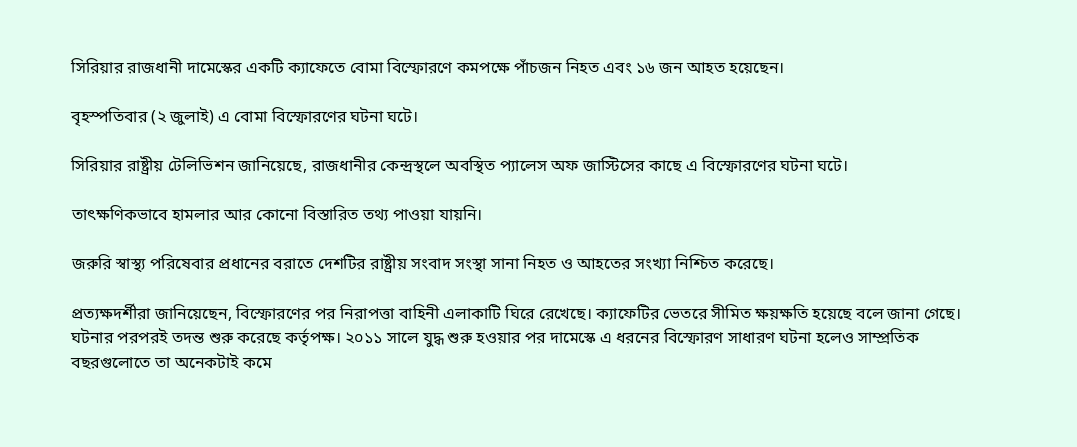সিরিয়ার রাজধানী দামেস্কের একটি ক্যাফেতে বোমা বিস্ফোরণে কমপক্ষে পাঁচজন নিহত এবং ১৬ জন আহত হয়েছেন।

বৃহস্পতিবার (২ জুলাই) এ বোমা বিস্ফোরণের ঘটনা ঘটে।

সিরিয়ার রাষ্ট্রীয় টেলিভিশন জানিয়েছে, রাজধানীর কেন্দ্রস্থলে অবস্থিত প্যালেস অফ জাস্টিসের কাছে এ বিস্ফোরণের ঘটনা ঘটে।

তাৎক্ষণিকভাবে হামলার আর কোনো বিস্তারিত তথ্য পাওয়া যায়নি।

জরুরি স্বাস্থ্য পরিষেবার প্রধানের বরাতে দেশটির রাষ্ট্রীয় সংবাদ সংস্থা সানা নিহত ও আহতের সংখ্যা নিশ্চিত করেছে।

প্রত্যক্ষদর্শীরা জানিয়েছেন, বিস্ফোরণের পর নিরাপত্তা বাহিনী এলাকাটি ঘিরে রেখেছে। ক্যাফেটির ভেতরে সীমিত ক্ষয়ক্ষতি হয়েছে বলে জানা গেছে। ঘটনার পরপরই তদন্ত শুরু করেছে কর্তৃপক্ষ। ২০১১ সালে যুদ্ধ শুরু হওয়ার পর দামেস্কে এ ধরনের বিস্ফোরণ সাধারণ ঘটনা হলেও সাম্প্রতিক বছরগুলোতে তা অনেকটাই কমে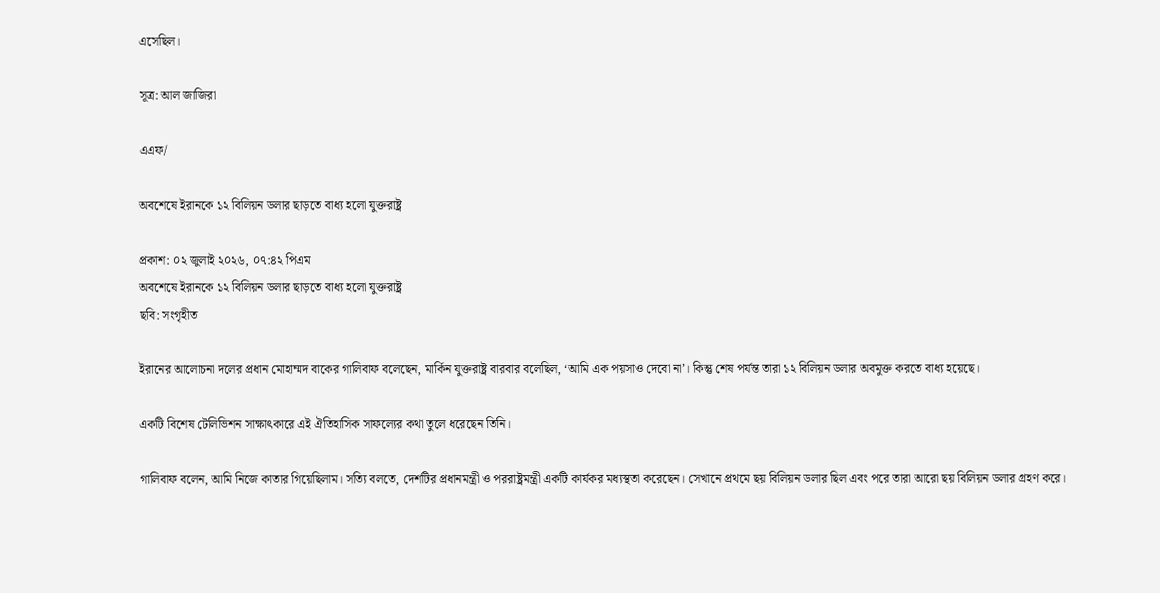এসেছিল।

সূত্র: আল জাজিরা

এএফ/

অবশেষে ইরানকে ১২ বিলিয়ন ডলার ছাড়তে বাধ্য হলো যুক্তরাষ্ট্র

প্রকাশ: ০২ জুলাই ২০২৬, ০৭:৪২ পিএম
অবশেষে ইরানকে ১২ বিলিয়ন ডলার ছাড়তে বাধ্য হলো যুক্তরাষ্ট্র
ছবি: সংগৃহীত

ইরানের আলোচনা দলের প্রধান মোহাম্মদ বাকের গালিবাফ বলেছেন, মার্কিন যুক্তরাষ্ট্র বারবার বলেছিল, ‘আমি এক পয়সাও দেবো না’। কিন্তু শেষ পর্যন্ত তারা ১২ বিলিয়ন ডলার অবমুক্ত করতে বাধ্য হয়েছে।

একটি বিশেষ টেলিভিশন সাক্ষাৎকারে এই ঐতিহাসিক সাফল্যের কথা তুলে ধরেছেন তিনি।

গালিবাফ বলেন, আমি নিজে কাতার গিয়েছিলাম। সত্যি বলতে, দেশটির প্রধানমন্ত্রী ও পররাষ্ট্রমন্ত্রী একটি কার্যকর মধ্যস্থতা করেছেন। সেখানে প্রথমে ছয় বিলিয়ন ডলার ছিল এবং পরে তারা আরো ছয় বিলিয়ন ডলার গ্রহণ করে।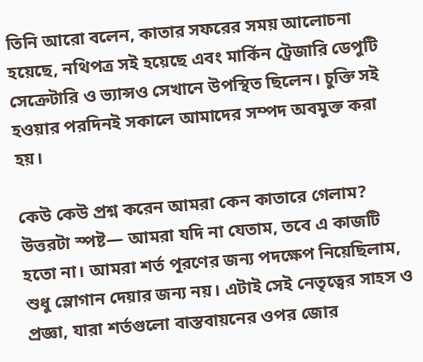তিনি আরো বলেন, কাতার সফরের সময় আলোচনা হয়েছে, নথিপত্র সই হয়েছে এবং মার্কিন ট্রেজারি ডেপুটি সেক্রেটারি ও ভ্যান্সও সেখানে উপস্থিত ছিলেন। চুক্তি সই হওয়ার পরদিনই সকালে আমাদের সম্পদ অবমুক্ত করা হয়।

কেউ কেউ প্রশ্ন করেন আমরা কেন কাতারে গেলাম? উত্তরটা স্পষ্ট— আমরা যদি না যেতাম, তবে এ কাজটি হতো না। আমরা শর্ত পূরণের জন্য পদক্ষেপ নিয়েছিলাম, শুধু স্লোগান দেয়ার জন্য নয়। এটাই সেই নেতৃত্বের সাহস ও প্রজ্ঞা, যারা শর্তগুলো বাস্তবায়নের ওপর জোর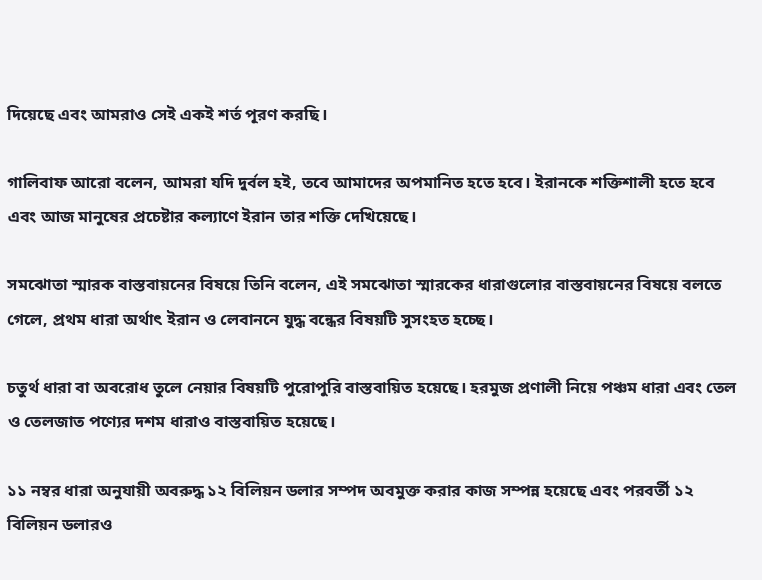দিয়েছে এবং আমরাও সেই একই শর্ত পূরণ করছি।

গালিবাফ আরো বলেন, আমরা যদি দুর্বল হই, তবে আমাদের অপমানিত হতে হবে। ইরানকে শক্তিশালী হতে হবে এবং আজ মানুষের প্রচেষ্টার কল্যাণে ইরান তার শক্তি দেখিয়েছে।

সমঝোতা স্মারক বাস্তবায়নের বিষয়ে তিনি বলেন, এই সমঝোতা স্মারকের ধারাগুলোর বাস্তবায়নের বিষয়ে বলতে গেলে, প্রথম ধারা অর্থাৎ ইরান ও লেবাননে যুদ্ধ বন্ধের বিষয়টি সুসংহত হচ্ছে।

চতুর্থ ধারা বা অবরোধ তুলে নেয়ার বিষয়টি পুরোপুরি বাস্তবায়িত হয়েছে। হরমুজ প্রণালী নিয়ে পঞ্চম ধারা এবং তেল ও তেলজাত পণ্যের দশম ধারাও বাস্তবায়িত হয়েছে।

১১ নম্বর ধারা অনুযায়ী অবরুদ্ধ ১২ বিলিয়ন ডলার সম্পদ অবমুক্ত করার কাজ সম্পন্ন হয়েছে এবং পরবর্তী ১২ বিলিয়ন ডলারও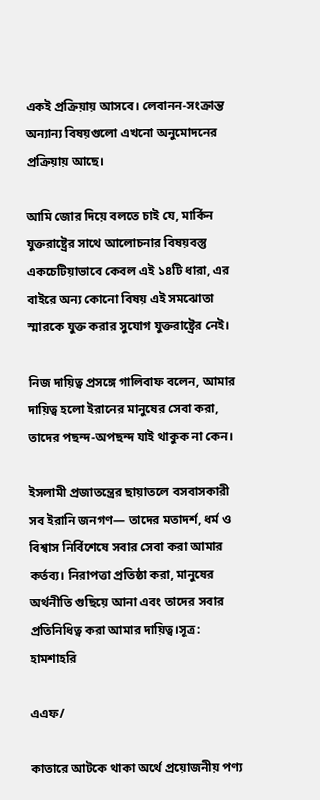একই প্রক্রিয়ায় আসবে। লেবানন-সংক্রান্ত অন্যান্য বিষয়গুলো এখনো অনুমোদনের প্রক্রিয়ায় আছে।

আমি জোর দিয়ে বলতে চাই যে, মার্কিন যুক্তরাষ্ট্রের সাথে আলোচনার বিষয়বস্তু একচেটিয়াভাবে কেবল এই ১৪টি ধারা, এর বাইরে অন্য কোনো বিষয় এই সমঝোতা স্মারকে যুক্ত করার সুযোগ যুক্তরাষ্ট্রের নেই।

নিজ দায়িত্ব প্রসঙ্গে গালিবাফ বলেন, আমার দায়িত্ব হলো ইরানের মানুষের সেবা করা, তাদের পছন্দ-অপছন্দ যাই থাকুক না কেন।

ইসলামী প্রজাতন্ত্রের ছায়াতলে বসবাসকারী সব ইরানি জনগণ— তাদের মতাদর্শ, ধর্ম ও বিশ্বাস নির্বিশেষে সবার সেবা করা আমার কর্তব্য। নিরাপত্তা প্রতিষ্ঠা করা, মানুষের অর্থনীতি গুছিয়ে আনা এবং তাদের সবার প্রতিনিধিত্ব করা আমার দায়িত্ব।সূত্র: হামশাহরি

এএফ/

কাতারে আটকে থাকা অর্থে প্রয়োজনীয় পণ্য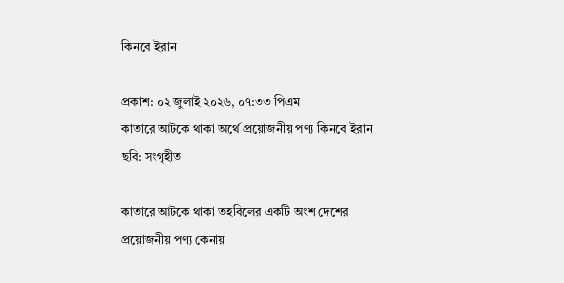কিনবে ইরান

প্রকাশ: ০২ জুলাই ২০২৬, ০৭:৩৩ পিএম
কাতারে আটকে থাকা অর্থে প্রয়োজনীয় পণ্য কিনবে ইরান
ছবি: সংগৃহীত

কাতারে আটকে থাকা তহবিলের একটি অংশ দেশের প্রয়োজনীয় পণ্য কেনায়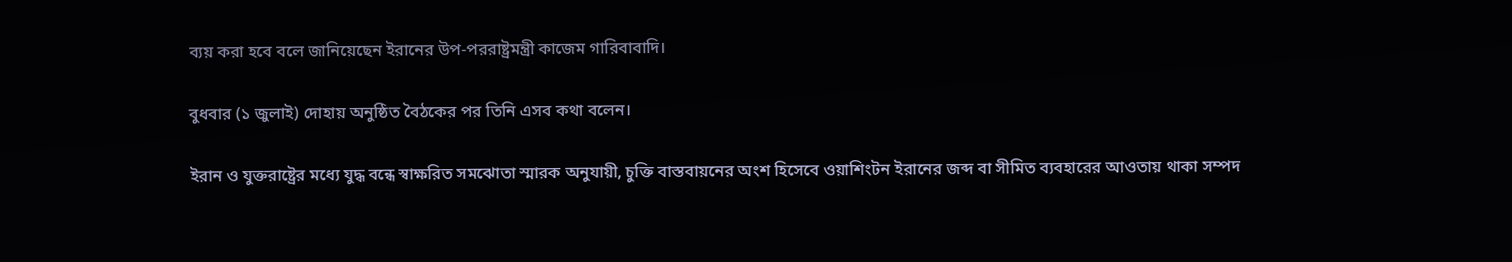ব্যয় করা হবে বলে জানিয়েছেন ইরানের উপ-পররাষ্ট্রমন্ত্রী কাজেম গারিবাবাদি।

বুধবার (১ জুলাই) দোহায় অনুষ্ঠিত বৈঠকের পর তিনি এসব কথা বলেন।

ইরান ও যুক্তরাষ্ট্রের মধ্যে যুদ্ধ বন্ধে স্বাক্ষরিত সমঝোতা স্মারক অনুযায়ী, চুক্তি বাস্তবায়নের অংশ হিসেবে ওয়াশিংটন ইরানের জব্দ বা সীমিত ব্যবহারের আওতায় থাকা সম্পদ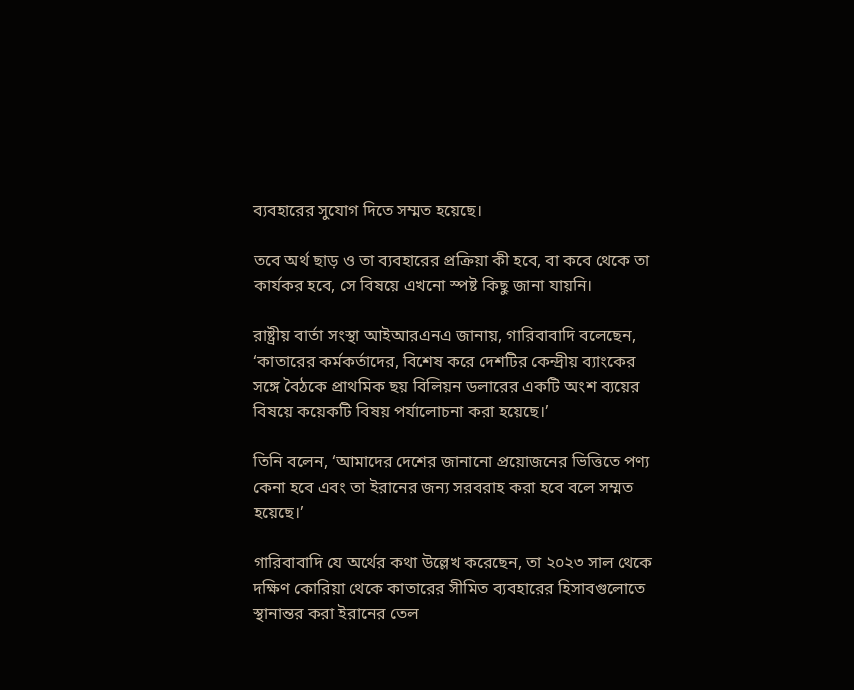ব্যবহারের সুযোগ দিতে সম্মত হয়েছে।

তবে অর্থ ছাড় ও তা ব্যবহারের প্রক্রিয়া কী হবে, বা কবে থেকে তা কার্যকর হবে, সে বিষয়ে এখনো স্পষ্ট কিছু জানা যায়নি।

রাষ্ট্রীয় বার্তা সংস্থা আইআরএনএ জানায়, গারিবাবাদি বলেছেন, ‘কাতারের কর্মকর্তাদের, বিশেষ করে দেশটির কেন্দ্রীয় ব্যাংকের সঙ্গে বৈঠকে প্রাথমিক ছয় বিলিয়ন ডলারের একটি অংশ ব্যয়ের বিষয়ে কয়েকটি বিষয় পর্যালোচনা করা হয়েছে।’

তিনি বলেন, ‘আমাদের দেশের জানানো প্রয়োজনের ভিত্তিতে পণ্য কেনা হবে এবং তা ইরানের জন্য সরবরাহ করা হবে বলে সম্মত হয়েছে।’

গারিবাবাদি যে অর্থের কথা উল্লেখ করেছেন, তা ২০২৩ সাল থেকে দক্ষিণ কোরিয়া থেকে কাতারের সীমিত ব্যবহারের হিসাবগুলোতে স্থানান্তর করা ইরানের তেল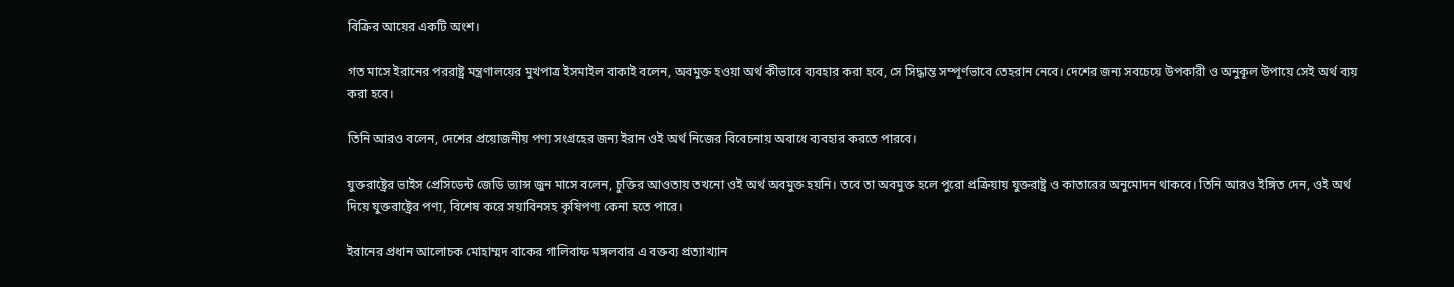বিক্রির আয়ের একটি অংশ।

গত মাসে ইরানের পররাষ্ট্র মন্ত্রণালয়ের মুখপাত্র ইসমাইল বাকাই বলেন, অবমুক্ত হওয়া অর্থ কীভাবে ব্যবহার করা হবে, সে সিদ্ধান্ত সম্পূর্ণভাবে তেহরান নেবে। দেশের জন্য সবচেয়ে উপকারী ও অনুকূল উপায়ে সেই অর্থ ব্যয় করা হবে।

তিনি আরও বলেন, দেশের প্রয়োজনীয় পণ্য সংগ্রহের জন্য ইরান ওই অর্থ নিজের বিবেচনায় অবাধে ব্যবহার করতে পারবে।

যুক্তরাষ্ট্রের ভাইস প্রেসিডেন্ট জেডি ভ্যান্স জুন মাসে বলেন, চুক্তির আওতায় তখনো ওই অর্থ অবমুক্ত হয়নি। তবে তা অবমুক্ত হলে পুরো প্রক্রিয়ায় যুক্তরাষ্ট্র ও কাতারের অনুমোদন থাকবে। তিনি আরও ইঙ্গিত দেন, ওই অর্থ দিয়ে যুক্তরাষ্ট্রের পণ্য, বিশেষ করে সয়াবিনসহ কৃষিপণ্য কেনা হতে পারে।

ইরানের প্রধান আলোচক মোহাম্মদ বাকের গালিবাফ মঙ্গলবার এ বক্তব্য প্রত্যাখ্যান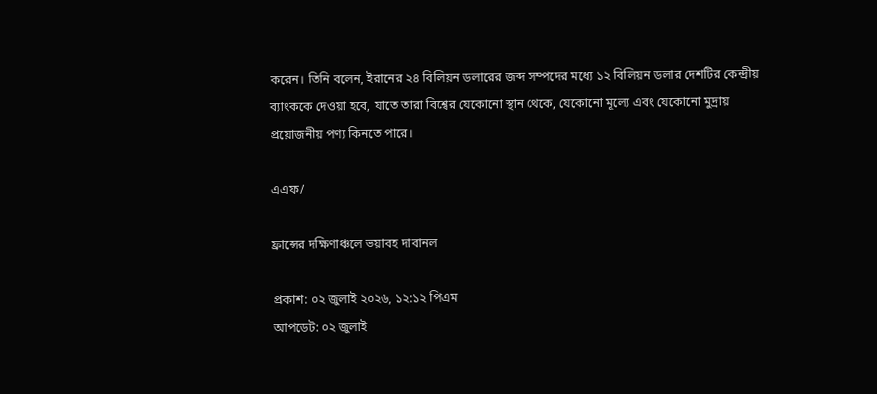করেন। তিনি বলেন, ইরানের ২৪ বিলিয়ন ডলারের জব্দ সম্পদের মধ্যে ১২ বিলিয়ন ডলার দেশটির কেন্দ্রীয় ব্যাংককে দেওয়া হবে, যাতে তারা বিশ্বের যেকোনো স্থান থেকে, যেকোনো মূল্যে এবং যেকোনো মুদ্রায় প্রয়োজনীয় পণ্য কিনতে পারে।

এএফ/

ফ্রান্সের দক্ষিণাঞ্চলে ভয়াবহ দাবানল

প্রকাশ: ০২ জুলাই ২০২৬, ১২:১২ পিএম
আপডেট: ০২ জুলাই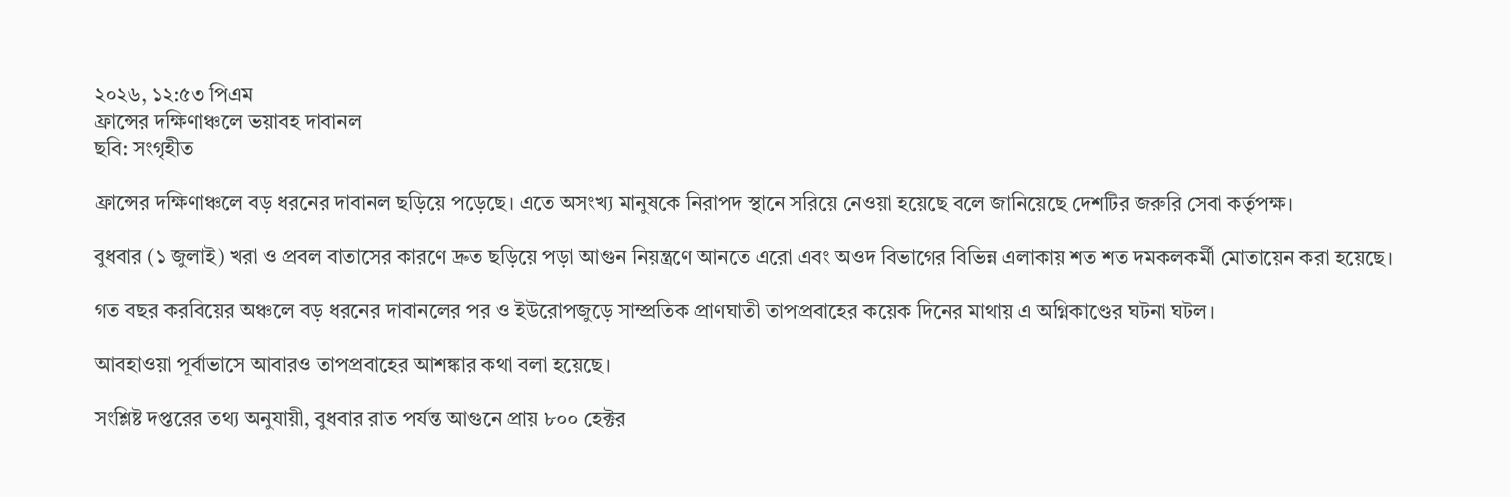২০২৬, ১২:৫৩ পিএম
ফ্রান্সের দক্ষিণাঞ্চলে ভয়াবহ দাবানল
ছবি: সংগৃহীত

ফ্রান্সের দক্ষিণাঞ্চলে বড় ধরনের দাবানল ছড়িয়ে পড়েছে। এতে অসংখ্য মানুষকে নিরাপদ স্থানে সরিয়ে নেওয়া হয়েছে বলে জানিয়েছে দেশটির জরুরি সেবা কর্তৃপক্ষ।

বুধবার (১ জুলাই) খরা ও প্রবল বাতাসের কারণে দ্রুত ছড়িয়ে পড়া আগুন নিয়ন্ত্রণে আনতে এরো এবং অওদ বিভাগের বিভিন্ন এলাকায় শত শত দমকলকর্মী মোতায়েন করা হয়েছে।

গত বছর করবিয়ের অঞ্চলে বড় ধরনের দাবানলের পর ও ইউরোপজুড়ে সাম্প্রতিক প্রাণঘাতী তাপপ্রবাহের কয়েক দিনের মাথায় এ অগ্নিকাণ্ডের ঘটনা ঘটল।

আবহাওয়া পূর্বাভাসে আবারও তাপপ্রবাহের আশঙ্কার কথা বলা হয়েছে।

সংশ্লিষ্ট দপ্তরের তথ্য অনুযায়ী, বুধবার রাত পর্যন্ত আগুনে প্রায় ৮০০ হেক্টর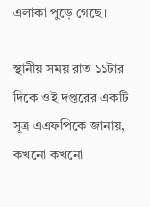এলাকা পুড়ে গেছে।

স্থানীয় সময় রাত ১১টার দিকে ‌ওই দপ্তরের একটি সূত্র এএফপিকে জানায়, কখনো কখনো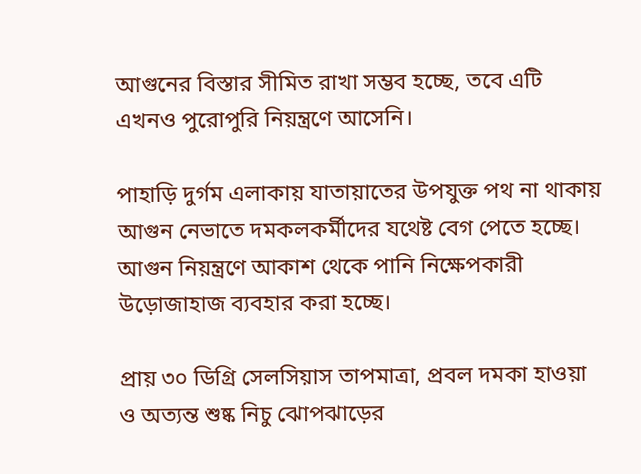আগুনের বিস্তার সীমিত রাখা সম্ভব হচ্ছে, তবে এটি এখনও পুরোপুরি নিয়ন্ত্রণে আসেনি।

পাহাড়ি দুর্গম এলাকায় যাতায়াতের উপযুক্ত পথ না থাকায় আগুন নেভাতে দমকলকর্মীদের যথেষ্ট বেগ পেতে হচ্ছে। আগুন নিয়ন্ত্রণে আকাশ থেকে পানি নিক্ষেপকারী উড়োজাহাজ ব্যবহার করা হচ্ছে।

প্রায় ৩০ ডিগ্রি সেলসিয়াস তাপমাত্রা, প্রবল দমকা হাওয়া ও অত্যন্ত শুষ্ক নিচু ঝোপঝাড়ের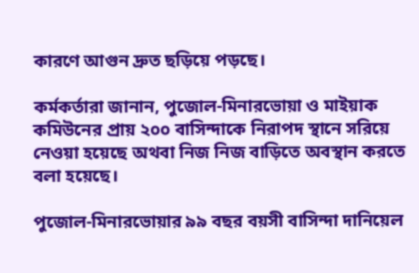কারণে আগুন দ্রুত ছড়িয়ে পড়ছে।

কর্মকর্তারা জানান, পুজোল-মিনারভোয়া ও মাইয়াক কমিউনের প্রায় ২০০ বাসিন্দাকে নিরাপদ স্থানে সরিয়ে নেওয়া হয়েছে অথবা নিজ নিজ বাড়িতে অবস্থান করতে বলা হয়েছে।

পুজোল-মিনারভোয়ার ৯৯ বছর বয়সী বাসিন্দা দানিয়েল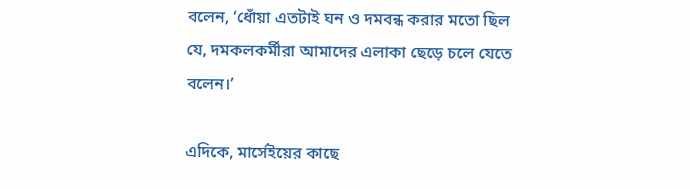বলেন, ‘ধোঁয়া এতটাই ঘন ও দমবন্ধ করার মতো ছিল যে, দমকলকর্মীরা আমাদের এলাকা ছেড়ে চলে যেতে বলেন।’

এদিকে, মার্সেইয়ের কাছে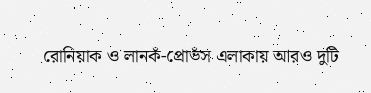রোনিয়াক ও লানকঁ-প্রোভঁস এলাকায় আরও দুটি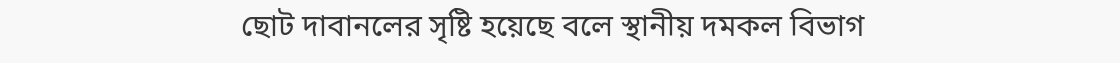ছোট দাবানলের সৃষ্টি হয়েছে বলে স্থানীয় দমকল বিভাগ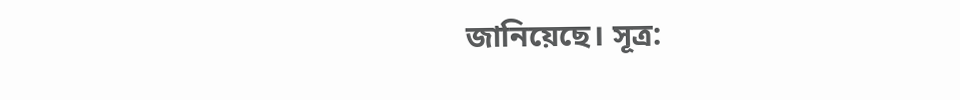জানিয়েছে। সূত্র: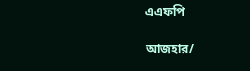এএফপি

আজহার/